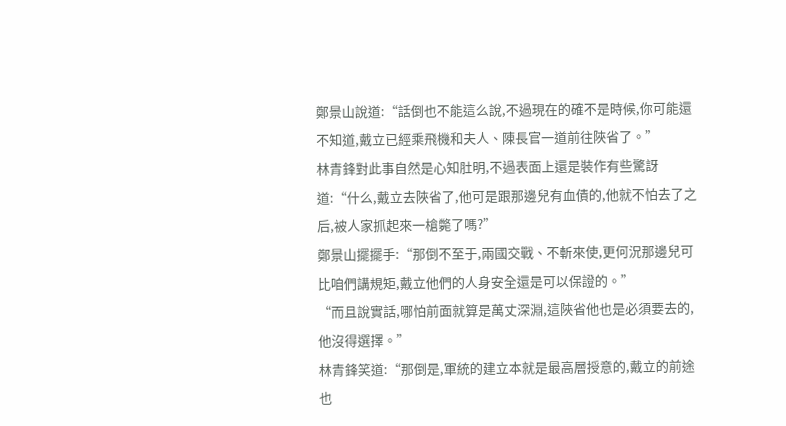鄭景山說道:“話倒也不能這么說,不過現在的確不是時候,你可能還不知道,戴立已經乘飛機和夫人、陳長官一道前往陜省了。”
林青鋒對此事自然是心知肚明,不過表面上還是裝作有些驚訝道:“什么,戴立去陜省了,他可是跟那邊兒有血債的,他就不怕去了之后,被人家抓起來一槍斃了嗎?”
鄭景山擺擺手:“那倒不至于,兩國交戰、不斬來使,更何況那邊兒可比咱們講規矩,戴立他們的人身安全還是可以保證的。”
“而且說實話,哪怕前面就算是萬丈深淵,這陜省他也是必須要去的,他沒得選擇。”
林青鋒笑道:“那倒是,軍統的建立本就是最高層授意的,戴立的前途也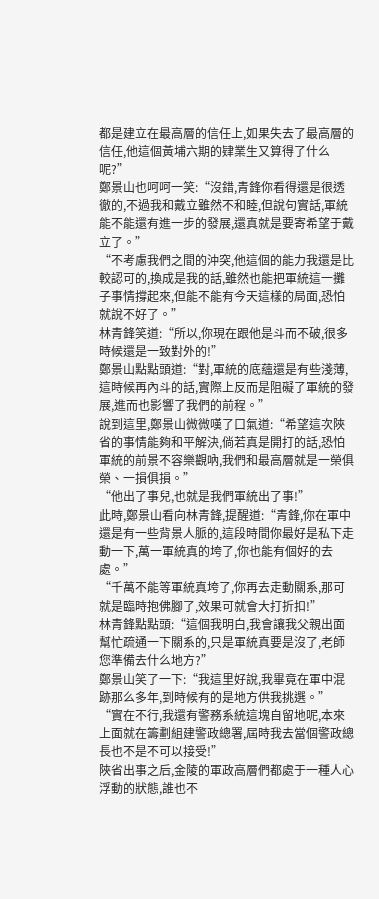都是建立在最高層的信任上,如果失去了最高層的信任,他這個黃埔六期的肄業生又算得了什么呢?”
鄭景山也呵呵一笑:“沒錯,青鋒你看得還是很透徹的,不過我和戴立雖然不和睦,但說句實話,軍統能不能還有進一步的發展,還真就是要寄希望于戴立了。”
“不考慮我們之間的沖突,他這個的能力我還是比較認可的,換成是我的話,雖然也能把軍統這一攤子事情撐起來,但能不能有今天這樣的局面,恐怕就說不好了。”
林青鋒笑道:“所以,你現在跟他是斗而不破,很多時候還是一致對外的!”
鄭景山點點頭道:“對,軍統的底蘊還是有些淺薄,這時候再內斗的話,實際上反而是阻礙了軍統的發展,進而也影響了我們的前程。”
說到這里,鄭景山微微嘆了口氣道:“希望這次陜省的事情能夠和平解決,倘若真是開打的話,恐怕軍統的前景不容樂觀吶,我們和最高層就是一榮俱榮、一損俱損。”
“他出了事兒,也就是我們軍統出了事!”
此時,鄭景山看向林青鋒,提醒道:“青鋒,你在軍中還是有一些背景人脈的,這段時間你最好是私下走動一下,萬一軍統真的垮了,你也能有個好的去處。”
“千萬不能等軍統真垮了,你再去走動關系,那可就是臨時抱佛腳了,效果可就會大打折扣!”
林青鋒點點頭:“這個我明白,我會讓我父親出面幫忙疏通一下關系的,只是軍統真要是沒了,老師您準備去什么地方?”
鄭景山笑了一下:“我這里好說,我畢竟在軍中混跡那么多年,到時候有的是地方供我挑選。”
“實在不行,我還有警務系統這塊自留地呢,本來上面就在籌劃組建警政總署,屆時我去當個警政總長也不是不可以接受!”
陜省出事之后,金陵的軍政高層們都處于一種人心浮動的狀態,誰也不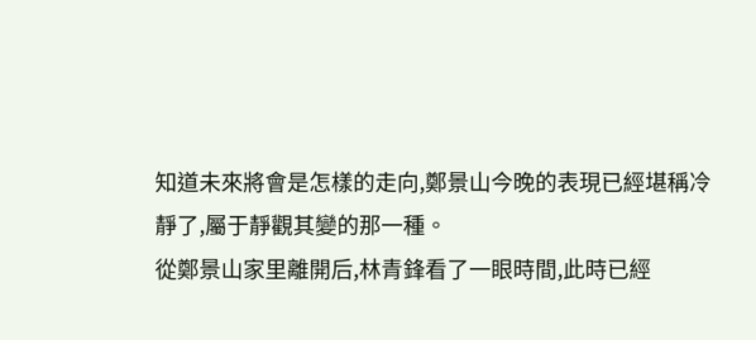知道未來將會是怎樣的走向,鄭景山今晚的表現已經堪稱冷靜了,屬于靜觀其變的那一種。
從鄭景山家里離開后,林青鋒看了一眼時間,此時已經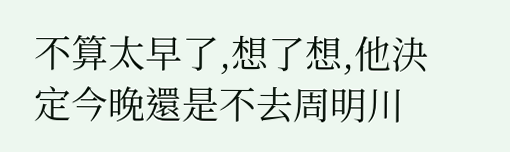不算太早了,想了想,他決定今晚還是不去周明川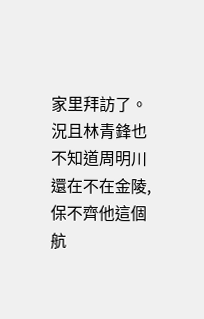家里拜訪了。
況且林青鋒也不知道周明川還在不在金陵,保不齊他這個航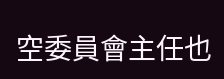空委員會主任也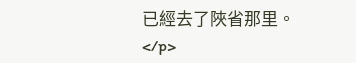已經去了陜省那里。</p>